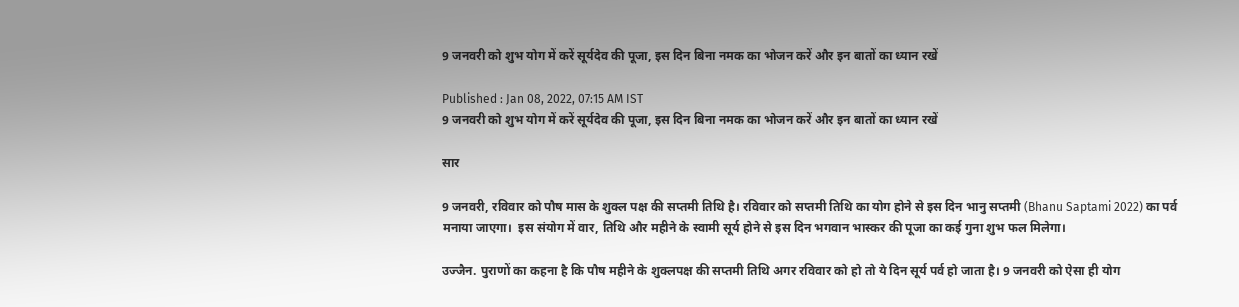9 जनवरी को शुभ योग में करें सूर्यदेव की पूजा, इस दिन बिना नमक का भोजन करें और इन बातों का ध्यान रखें

Published : Jan 08, 2022, 07:15 AM IST
9 जनवरी को शुभ योग में करें सूर्यदेव की पूजा, इस दिन बिना नमक का भोजन करें और इन बातों का ध्यान रखें

सार

9 जनवरी, रविवार को पौष मास के शुक्ल पक्ष की सप्तमी तिथि है। रविवार को सप्तमी तिथि का योग होने से इस दिन भानु सप्तमी (Bhanu Saptami 2022) का पर्व मनाया जाएगा।  इस संयोग में वार, तिथि और महीने के स्वामी सूर्य होने से इस दिन भगवान भास्कर की पूजा का कई गुना शुभ फल मिलेगा।

उज्जैन. पुराणों का कहना है कि पौष महीने के शुक्लपक्ष की सप्तमी तिथि अगर रविवार को हो तो ये दिन सूर्य पर्व हो जाता है। 9 जनवरी को ऐसा ही योग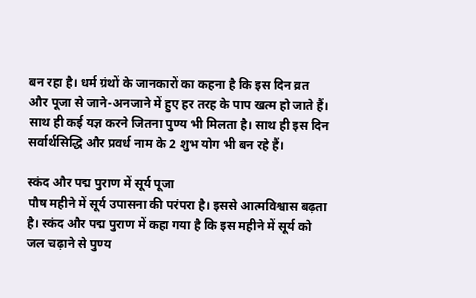बन रहा है। धर्म ग्रंथों के जानकारों का कहना है कि इस दिन व्रत और पूजा से जाने-अनजाने में हुए हर तरह के पाप खत्म हो जाते हैं। साथ ही कई यज्ञ करने जितना पुण्य भी मिलता है। साथ ही इस दिन सर्वार्थसिद्धि और प्रवर्ध नाम के 2 शुभ योग भी बन रहे हैं।

स्कंद और पद्म पुराण में सूर्य पूजा
पौष महीने में सूर्य उपासना की परंपरा है। इससे आत्मविश्वास बढ़ता है। स्कंद और पद्म पुराण में कहा गया है कि इस महीने में सूर्य को जल चढ़ाने से पुण्य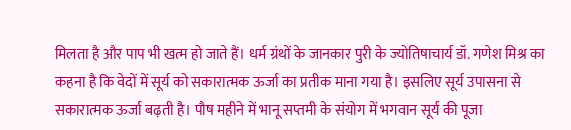मिलता है और पाप भी खत्म हो जाते हैं। धर्म ग्रंथों के जानकार पुरी के ज्योतिषाचार्य डॉ. गणेश मिश्र का कहना है कि वेदों में सूर्य को सकारात्मक ऊर्जा का प्रतीक माना गया है। इसलिए सूर्य उपासना से सकारात्मक ऊर्जा बढ़ती है। पौष महीने में भानू सप्तमी के संयोग में भगवान सूर्य की पूजा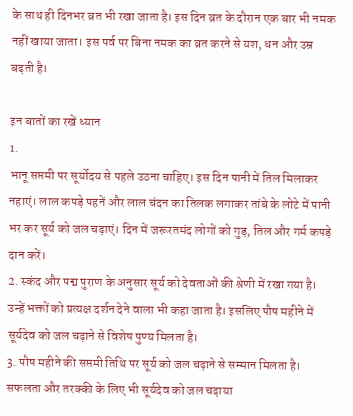के साथ ही दिनभर व्रत भी रखा जाता है। इस दिन व्रत के दौरान एक बार भी नमक नहीं खाया जाता। इस पर्व पर बिना नमक का व्रत करने से यश, धन और उम्र बढ़ती है।

इन बातों का रखें ध्यान
1.
भानू सप्तमी पर सूर्योदय से पहले उठना चाहिए। इस दिन पानी में तिल मिलाकर नहाएं। लाल कपड़े पहनें और लाल चंदन का तिलक लगाकर तांबे के लोटे में पानी भर कर सूर्य को जल चढ़ाएं। दिन में जरूरतमंद लोगों को गुड़, तिल और गर्म कपड़े दान करें।
2. स्कंद और पद्म पुराण के अनुसार सूर्य को देवताओं की श्रेणी में रखा गया है। उन्हें भक्तों को प्रत्यक्ष दर्शन देने वाला भी कहा जाता है। इसलिए पौष महीने में सूर्यदेव को जल चढ़ाने से विशेष पुण्य मिलता है।
3. पौष महीने की सप्तमी तिथि पर सूर्य को जल चढ़ाने से सम्मान मिलता है। सफलता और तरक्की के लिए भी सूर्यदेव को जल चढ़ाया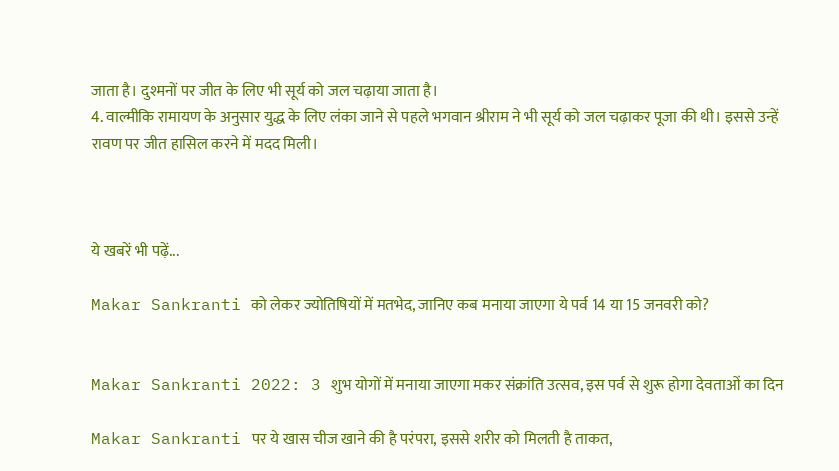जाता है। दुश्मनों पर जीत के लिए भी सूर्य को जल चढ़ाया जाता है।
4. वाल्मीकि रामायण के अनुसार युद्ध के लिए लंका जाने से पहले भगवान श्रीराम ने भी सूर्य को जल चढ़ाकर पूजा की थी। इससे उन्हें रावण पर जीत हासिल करने में मदद मिली।



ये खबरें भी पढ़ें...

Makar Sankranti को लेकर ज्योतिषियों में मतभेद, जानिए कब मनाया जाएगा ये पर्व 14 या 15 जनवरी को?


Makar Sankranti 2022: 3 शुभ योगों में मनाया जाएगा मकर संक्रांति उत्सव, इस पर्व से शुरू होगा देवताओं का दिन

Makar Sankranti पर ये खास चीज खाने की है परंपरा, इससे शरीर को मिलती है ताकत,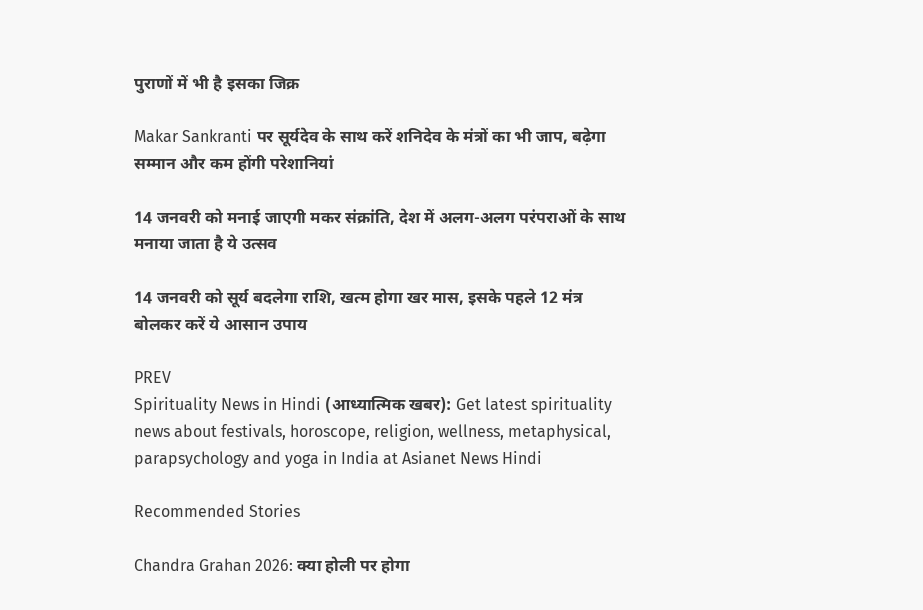पुराणों में भी है इसका जिक्र

Makar Sankranti पर सूर्यदेव के साथ करें शनिदेव के मंत्रों का भी जाप, बढ़ेगा सम्मान और कम होंगी परेशानियां

14 जनवरी को मनाई जाएगी मकर संक्रांति, देश में अलग-अलग परंपराओं के साथ मनाया जाता है ये उत्सव

14 जनवरी को सूर्य बदलेगा राशि, खत्म होगा खर मास, इसके पहले 12 मंत्र बोलकर करें ये आसान उपाय

PREV
Spirituality News in Hindi (आध्यात्मिक खबर): Get latest spirituality news about festivals, horoscope, religion, wellness, metaphysical, parapsychology and yoga in India at Asianet News Hindi

Recommended Stories

Chandra Grahan 2026: क्या होली पर होगा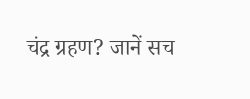चंद्र ग्रहण? जानें सच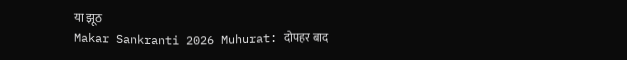या झूठ
Makar Sankranti 2026 Muhurat: दोपहर बाद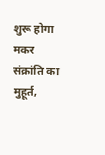शुरू होगा मकर संक्रांति का मुहूर्त,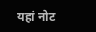यहां नोट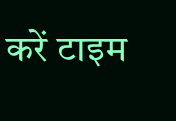करें टाइम